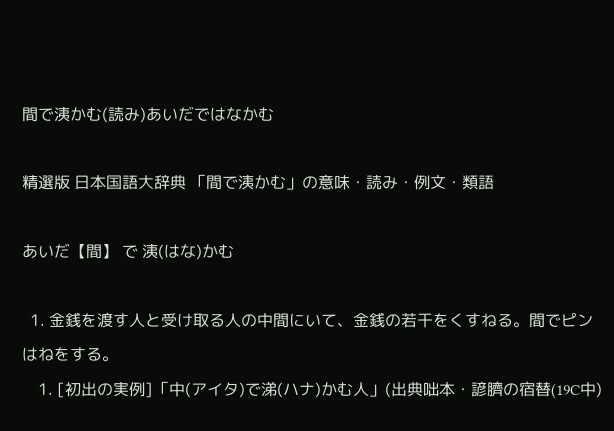間で洟かむ(読み)あいだではなかむ

精選版 日本国語大辞典 「間で洟かむ」の意味・読み・例文・類語

あいだ【間】 で 洟(はな)かむ

  1. 金銭を渡す人と受け取る人の中間にいて、金銭の若干をくすねる。間でピンはねをする。
    1. [初出の実例]「中(アイタ)で涕(ハナ)かむ人」(出典咄本・諺臍の宿替(19C中)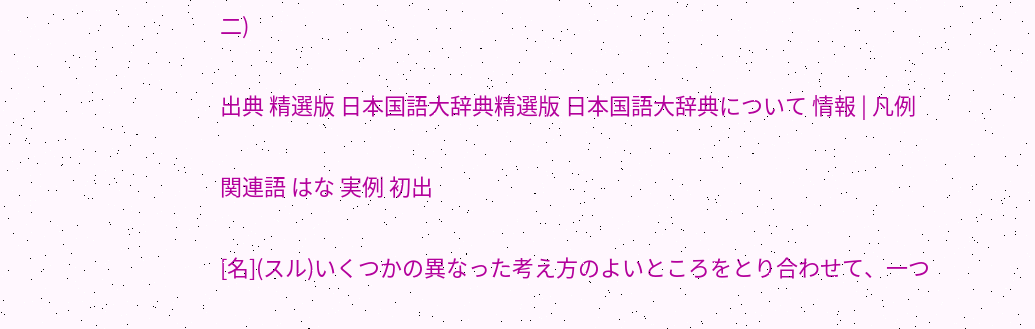二)

出典 精選版 日本国語大辞典精選版 日本国語大辞典について 情報 | 凡例

関連語 はな 実例 初出

[名](スル)いくつかの異なった考え方のよいところをとり合わせて、一つ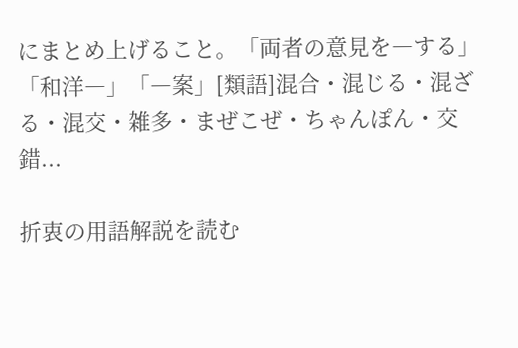にまとめ上げること。「両者の意見を―する」「和洋―」「―案」[類語]混合・混じる・混ざる・混交・雑多・まぜこぜ・ちゃんぽん・交錯...

折衷の用語解説を読む